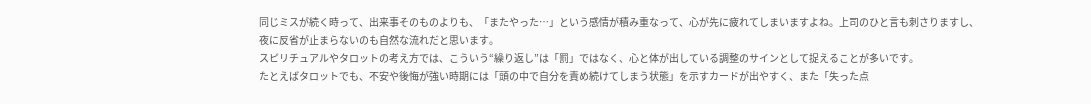同じミスが続く時って、出来事そのものよりも、「またやった…」という感情が積み重なって、心が先に疲れてしまいますよね。上司のひと言も刺さりますし、夜に反省が止まらないのも自然な流れだと思います。
スピリチュアルやタロットの考え方では、こういう“繰り返し”は「罰」ではなく、心と体が出している調整のサインとして捉えることが多いです。
たとえばタロットでも、不安や後悔が強い時期には「頭の中で自分を責め続けてしまう状態」を示すカードが出やすく、また「失った点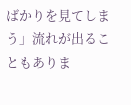ばかりを見てしまう」流れが出ることもありま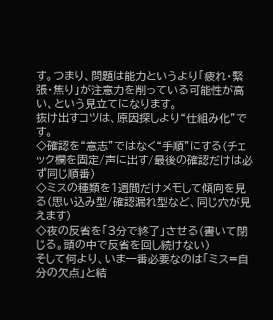す。つまり、問題は能力というより「疲れ・緊張・焦り」が注意力を削っている可能性が高い、という見立てになります。
抜け出すコツは、原因探しより“仕組み化”です。
◇確認を“意志”ではなく“手順”にする(チェック欄を固定/声に出す/最後の確認だけは必ず同じ順番)
◇ミスの種類を1週間だけメモして傾向を見る(思い込み型/確認漏れ型など、同じ穴が見えます)
◇夜の反省を「3分で終了」させる(書いて閉じる。頭の中で反省を回し続けない)
そして何より、いま一番必要なのは「ミス=自分の欠点」と結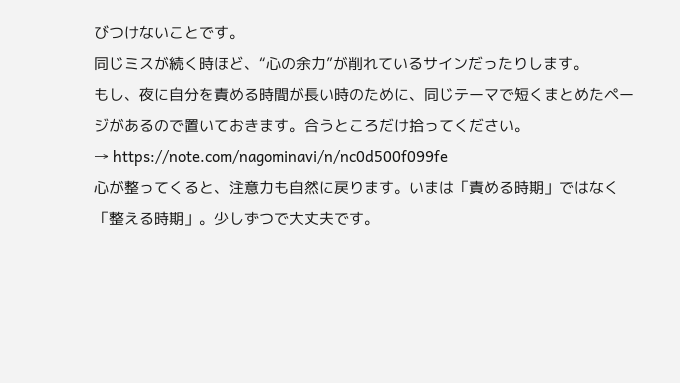びつけないことです。
同じミスが続く時ほど、“心の余力”が削れているサインだったりします。
もし、夜に自分を責める時間が長い時のために、同じテーマで短くまとめたページがあるので置いておきます。合うところだけ拾ってください。
→ https://note.com/nagominavi/n/nc0d500f099fe
心が整ってくると、注意力も自然に戻ります。いまは「責める時期」ではなく「整える時期」。少しずつで大丈夫です。